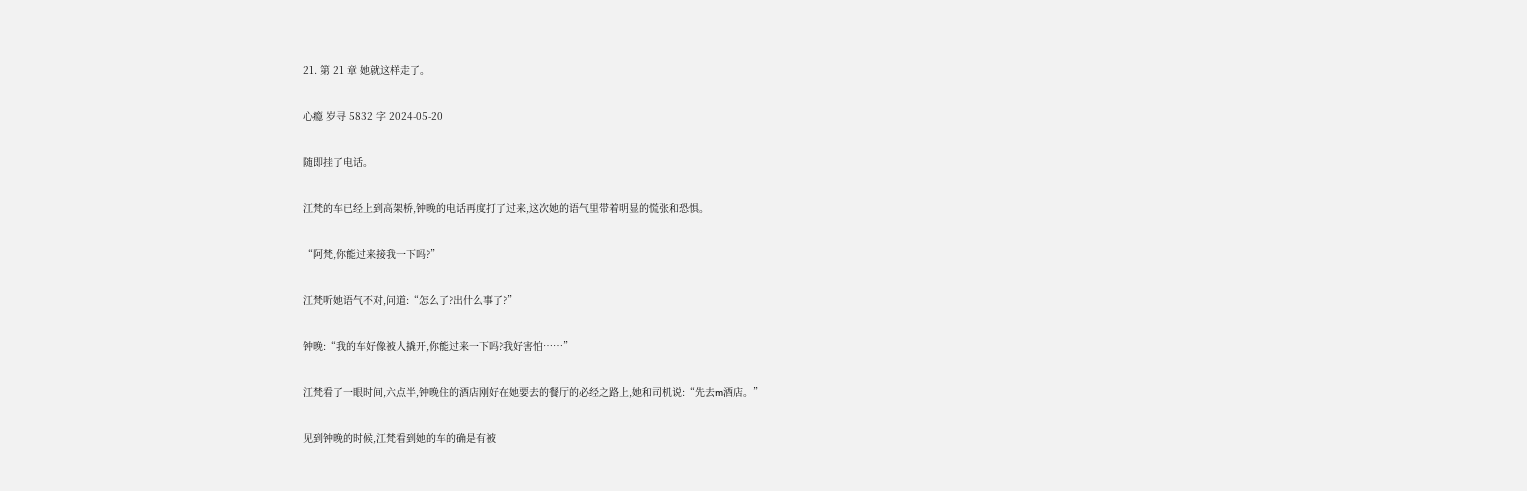21. 第 21 章 她就这样走了。

心瘾 岁寻 5832 字 2024-05-20

随即挂了电话。

江梵的车已经上到高架桥,钟晚的电话再度打了过来,这次她的语气里带着明显的慌张和恐惧。

“阿梵,你能过来接我一下吗?”

江梵听她语气不对,问道:“怎么了?出什么事了?”

钟晚:“我的车好像被人撬开,你能过来一下吗?我好害怕……”

江梵看了一眼时间,六点半,钟晚住的酒店刚好在她要去的餐厅的必经之路上,她和司机说:“先去m酒店。”

见到钟晚的时候,江梵看到她的车的确是有被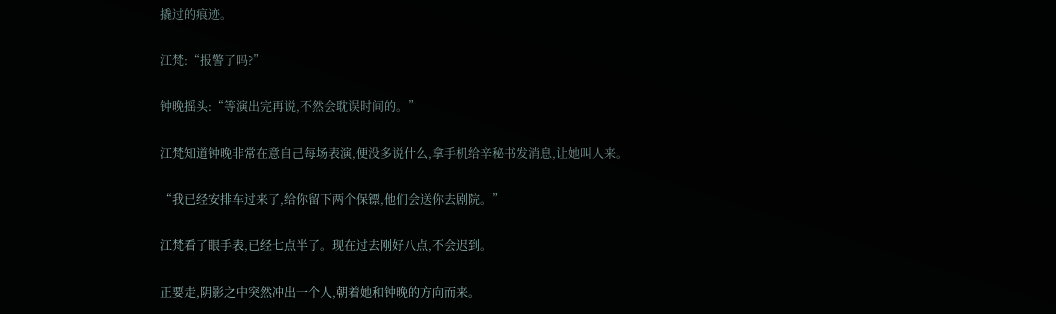撬过的痕迹。

江梵:“报警了吗?”

钟晚摇头:“等演出完再说,不然会耽误时间的。”

江梵知道钟晚非常在意自己每场表演,便没多说什么,拿手机给辛秘书发消息,让她叫人来。

“我已经安排车过来了,给你留下两个保镖,他们会送你去剧院。”

江梵看了眼手表,已经七点半了。现在过去刚好八点,不会迟到。

正要走,阴影之中突然冲出一个人,朝着她和钟晚的方向而来。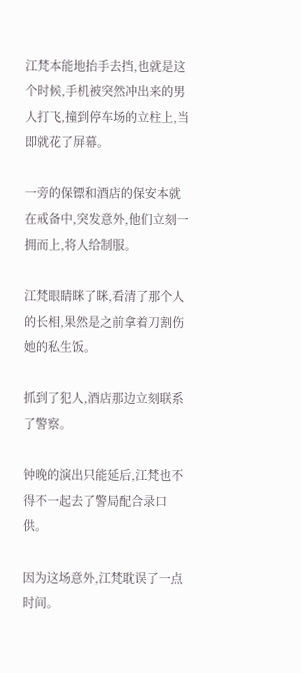江梵本能地抬手去挡,也就是这个时候,手机被突然冲出来的男人打飞,撞到停车场的立柱上,当即就花了屏幕。

一旁的保镖和酒店的保安本就在戒备中,突发意外,他们立刻一拥而上,将人给制服。

江梵眼睛眯了眯,看清了那个人的长相,果然是之前拿着刀割伤她的私生饭。

抓到了犯人,酒店那边立刻联系了警察。

钟晚的演出只能延后,江梵也不得不一起去了警局配合录口供。

因为这场意外,江梵耽误了一点时间。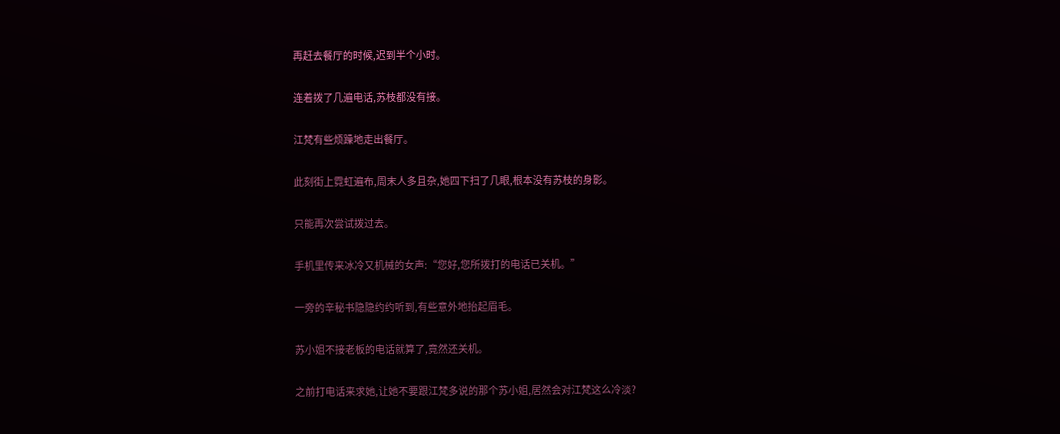再赶去餐厅的时候,迟到半个小时。

连着拨了几遍电话,苏枝都没有接。

江梵有些烦躁地走出餐厅。

此刻街上霓虹遍布,周末人多且杂,她四下扫了几眼,根本没有苏枝的身影。

只能再次尝试拨过去。

手机里传来冰冷又机械的女声:“您好,您所拨打的电话已关机。”

一旁的辛秘书隐隐约约听到,有些意外地抬起眉毛。

苏小姐不接老板的电话就算了,竟然还关机。

之前打电话来求她,让她不要跟江梵多说的那个苏小姐,居然会对江梵这么冷淡?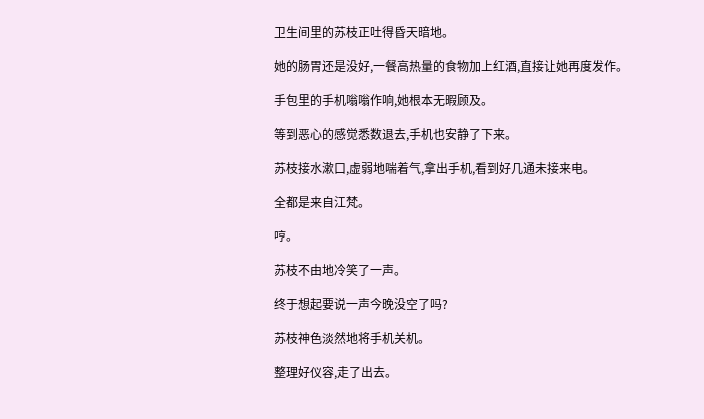卫生间里的苏枝正吐得昏天暗地。

她的肠胃还是没好,一餐高热量的食物加上红酒,直接让她再度发作。

手包里的手机嗡嗡作响,她根本无暇顾及。

等到恶心的感觉悉数退去,手机也安静了下来。

苏枝接水漱口,虚弱地喘着气,拿出手机,看到好几通未接来电。

全都是来自江梵。

哼。

苏枝不由地冷笑了一声。

终于想起要说一声今晚没空了吗?

苏枝神色淡然地将手机关机。

整理好仪容,走了出去。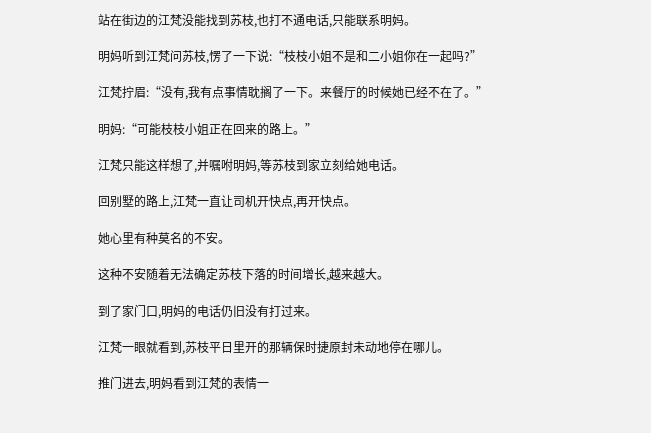站在街边的江梵没能找到苏枝,也打不通电话,只能联系明妈。

明妈听到江梵问苏枝,愣了一下说:“枝枝小姐不是和二小姐你在一起吗?”

江梵拧眉:“没有,我有点事情耽搁了一下。来餐厅的时候她已经不在了。”

明妈:“可能枝枝小姐正在回来的路上。”

江梵只能这样想了,并嘱咐明妈,等苏枝到家立刻给她电话。

回别墅的路上,江梵一直让司机开快点,再开快点。

她心里有种莫名的不安。

这种不安随着无法确定苏枝下落的时间增长,越来越大。

到了家门口,明妈的电话仍旧没有打过来。

江梵一眼就看到,苏枝平日里开的那辆保时捷原封未动地停在哪儿。

推门进去,明妈看到江梵的表情一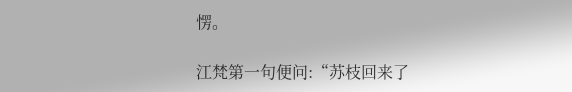愣。

江梵第一句便问:“苏枝回来了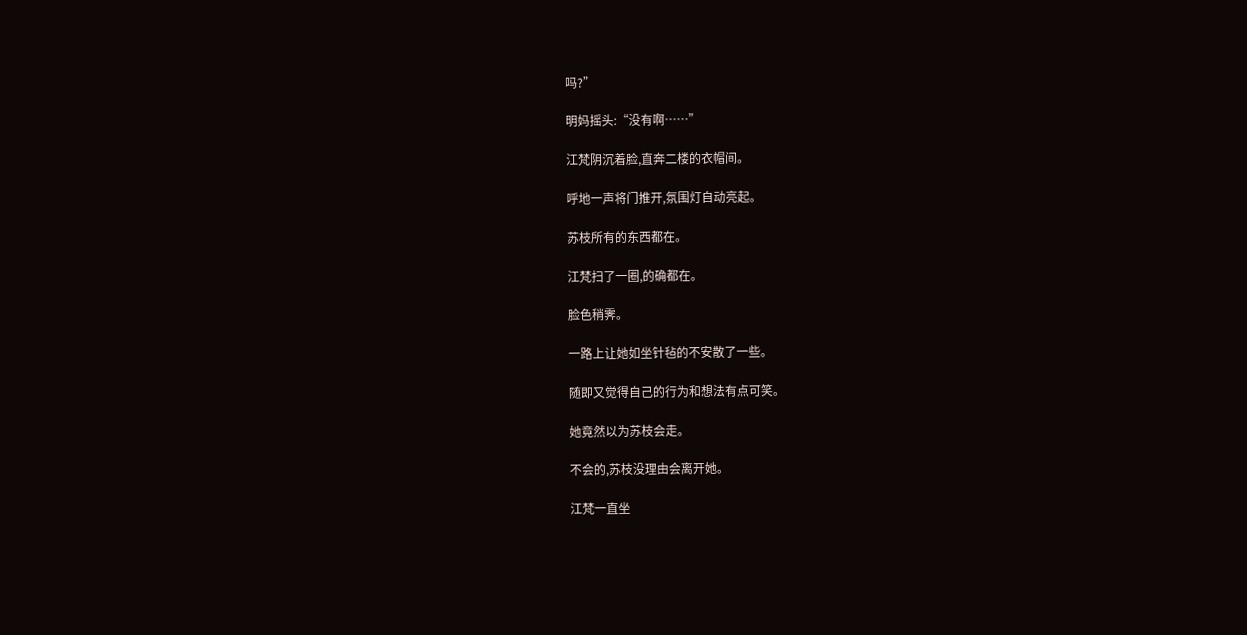吗?”

明妈摇头:“没有啊……”

江梵阴沉着脸,直奔二楼的衣帽间。

呼地一声将门推开,氛围灯自动亮起。

苏枝所有的东西都在。

江梵扫了一圈,的确都在。

脸色稍霁。

一路上让她如坐针毡的不安散了一些。

随即又觉得自己的行为和想法有点可笑。

她竟然以为苏枝会走。

不会的,苏枝没理由会离开她。

江梵一直坐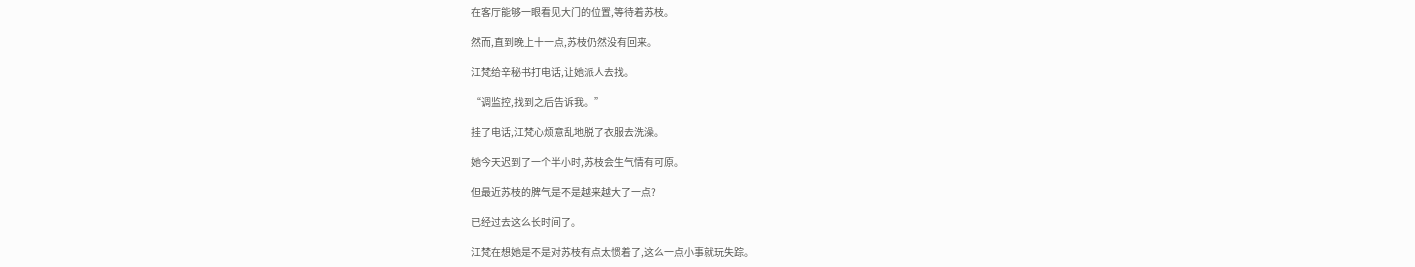在客厅能够一眼看见大门的位置,等待着苏枝。

然而,直到晚上十一点,苏枝仍然没有回来。

江梵给辛秘书打电话,让她派人去找。

“调监控,找到之后告诉我。”

挂了电话,江梵心烦意乱地脱了衣服去洗澡。

她今天迟到了一个半小时,苏枝会生气情有可原。

但最近苏枝的脾气是不是越来越大了一点?

已经过去这么长时间了。

江梵在想她是不是对苏枝有点太惯着了,这么一点小事就玩失踪。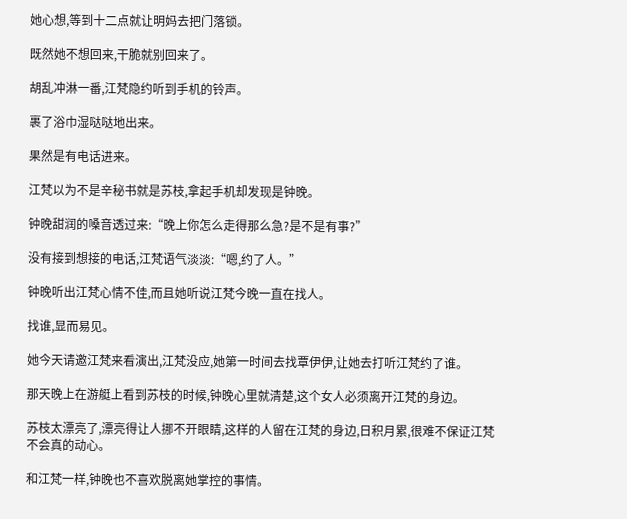她心想,等到十二点就让明妈去把门落锁。

既然她不想回来,干脆就别回来了。

胡乱冲淋一番,江梵隐约听到手机的铃声。

裹了浴巾湿哒哒地出来。

果然是有电话进来。

江梵以为不是辛秘书就是苏枝,拿起手机却发现是钟晚。

钟晚甜润的嗓音透过来:“晚上你怎么走得那么急?是不是有事?”

没有接到想接的电话,江梵语气淡淡:“嗯,约了人。”

钟晚听出江梵心情不佳,而且她听说江梵今晚一直在找人。

找谁,显而易见。

她今天请邀江梵来看演出,江梵没应,她第一时间去找覃伊伊,让她去打听江梵约了谁。

那天晚上在游艇上看到苏枝的时候,钟晚心里就清楚,这个女人必须离开江梵的身边。

苏枝太漂亮了,漂亮得让人挪不开眼睛,这样的人留在江梵的身边,日积月累,很难不保证江梵不会真的动心。

和江梵一样,钟晚也不喜欢脱离她掌控的事情。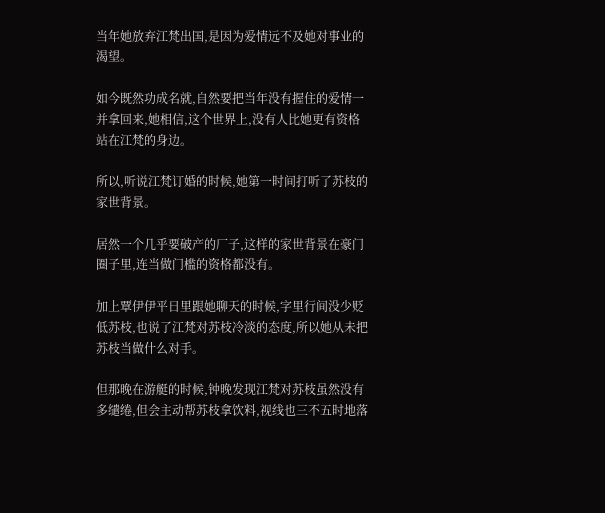当年她放弃江梵出国,是因为爱情远不及她对事业的渴望。

如今既然功成名就,自然要把当年没有握住的爱情一并拿回来,她相信,这个世界上,没有人比她更有资格站在江梵的身边。

所以,听说江梵订婚的时候,她第一时间打听了苏枝的家世背景。

居然一个几乎要破产的厂子,这样的家世背景在豪门圈子里,连当做门槛的资格都没有。

加上覃伊伊平日里跟她聊天的时候,字里行间没少贬低苏枝,也说了江梵对苏枝冷淡的态度,所以她从未把苏枝当做什么对手。

但那晚在游艇的时候,钟晚发现江梵对苏枝虽然没有多缱绻,但会主动帮苏枝拿饮料,视线也三不五时地落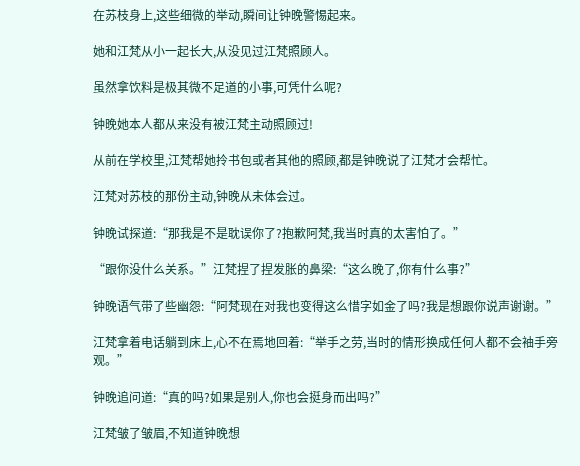在苏枝身上,这些细微的举动,瞬间让钟晚警惕起来。

她和江梵从小一起长大,从没见过江梵照顾人。

虽然拿饮料是极其微不足道的小事,可凭什么呢?

钟晚她本人都从来没有被江梵主动照顾过!

从前在学校里,江梵帮她拎书包或者其他的照顾,都是钟晚说了江梵才会帮忙。

江梵对苏枝的那份主动,钟晚从未体会过。

钟晚试探道:“那我是不是耽误你了?抱歉阿梵,我当时真的太害怕了。”

“跟你没什么关系。”江梵捏了捏发胀的鼻梁:“这么晚了,你有什么事?”

钟晚语气带了些幽怨:“阿梵现在对我也变得这么惜字如金了吗?我是想跟你说声谢谢。”

江梵拿着电话躺到床上,心不在焉地回着:“举手之劳,当时的情形换成任何人都不会袖手旁观。”

钟晚追问道:“真的吗?如果是别人,你也会挺身而出吗?”

江梵皱了皱眉,不知道钟晚想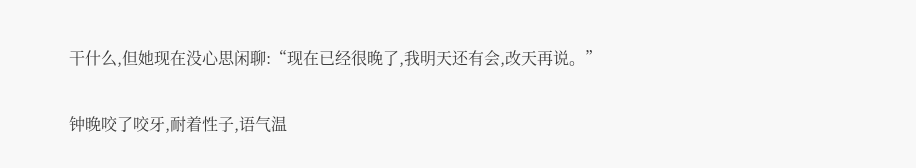干什么,但她现在没心思闲聊:“现在已经很晚了,我明天还有会,改天再说。”

钟晚咬了咬牙,耐着性子,语气温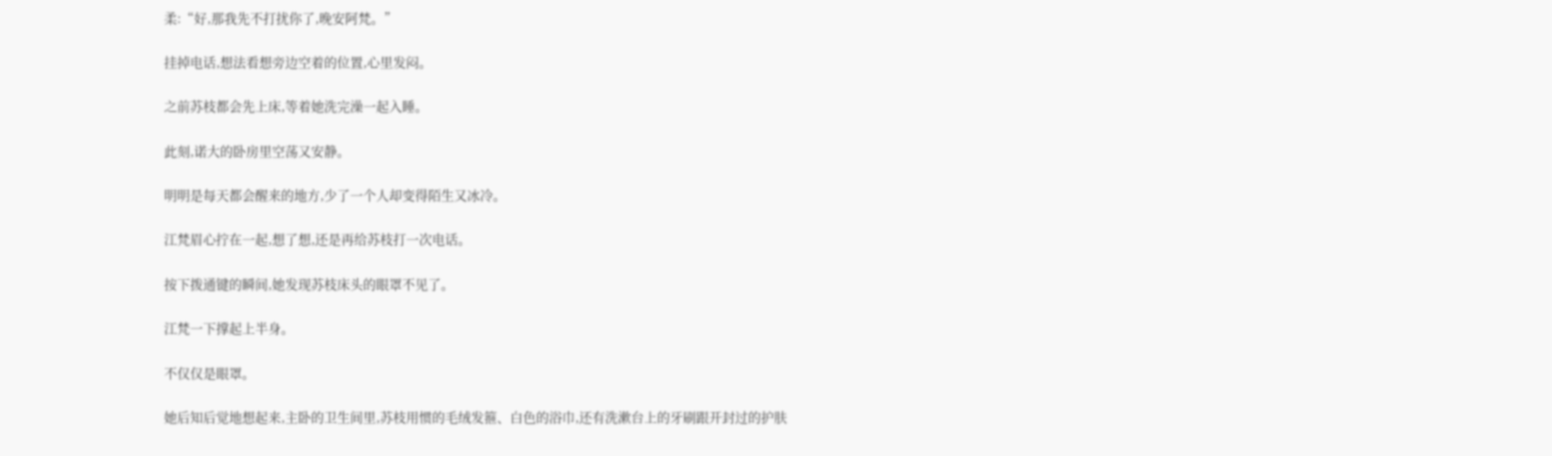柔:“好,那我先不打扰你了,晚安阿梵。”

挂掉电话,想法看想旁边空着的位置,心里发闷。

之前苏枝都会先上床,等着她洗完澡一起入睡。

此刻,诺大的卧房里空荡又安静。

明明是每天都会醒来的地方,少了一个人却变得陌生又冰冷。

江梵眉心拧在一起,想了想,还是再给苏枝打一次电话。

按下拨通键的瞬间,她发现苏枝床头的眼罩不见了。

江梵一下撑起上半身。

不仅仅是眼罩。

她后知后觉地想起来,主卧的卫生间里,苏枝用惯的毛绒发箍、白色的浴巾,还有洗漱台上的牙刷跟开封过的护肤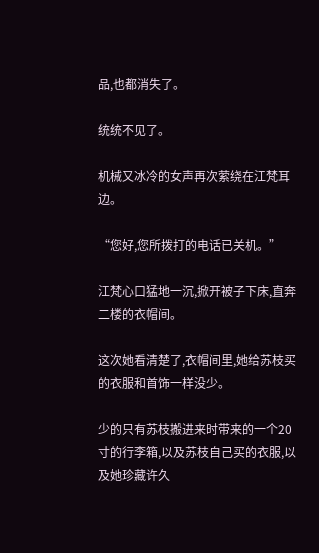品,也都消失了。

统统不见了。

机械又冰冷的女声再次萦绕在江梵耳边。

“您好,您所拨打的电话已关机。”

江梵心口猛地一沉,掀开被子下床,直奔二楼的衣帽间。

这次她看清楚了,衣帽间里,她给苏枝买的衣服和首饰一样没少。

少的只有苏枝搬进来时带来的一个20寸的行李箱,以及苏枝自己买的衣服,以及她珍藏许久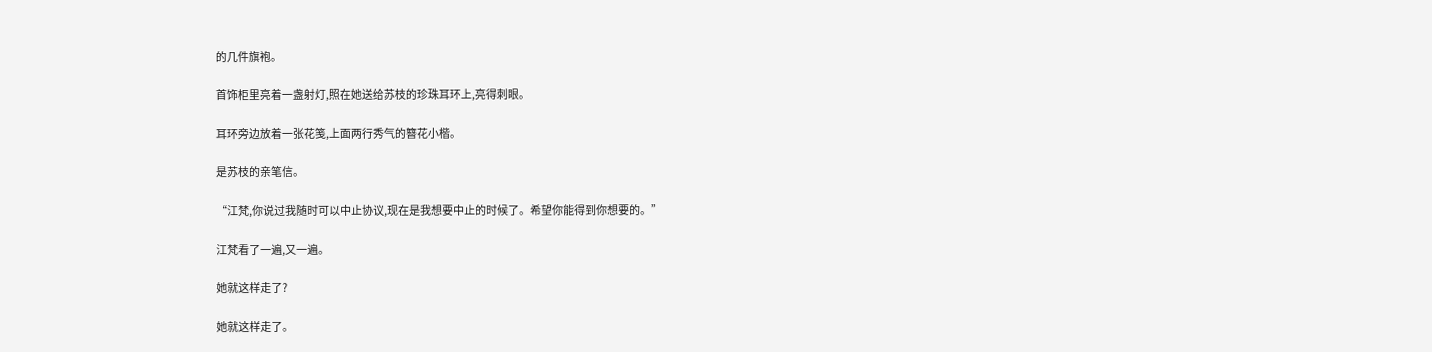的几件旗袍。

首饰柜里亮着一盏射灯,照在她送给苏枝的珍珠耳环上,亮得刺眼。

耳环旁边放着一张花笺,上面两行秀气的簪花小楷。

是苏枝的亲笔信。

“江梵,你说过我随时可以中止协议,现在是我想要中止的时候了。希望你能得到你想要的。”

江梵看了一遍,又一遍。

她就这样走了?

她就这样走了。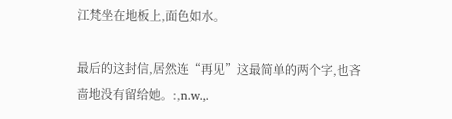江梵坐在地板上,面色如水。

最后的这封信,居然连“再见”这最简单的两个字,也吝啬地没有留给她。:,n.w.,.